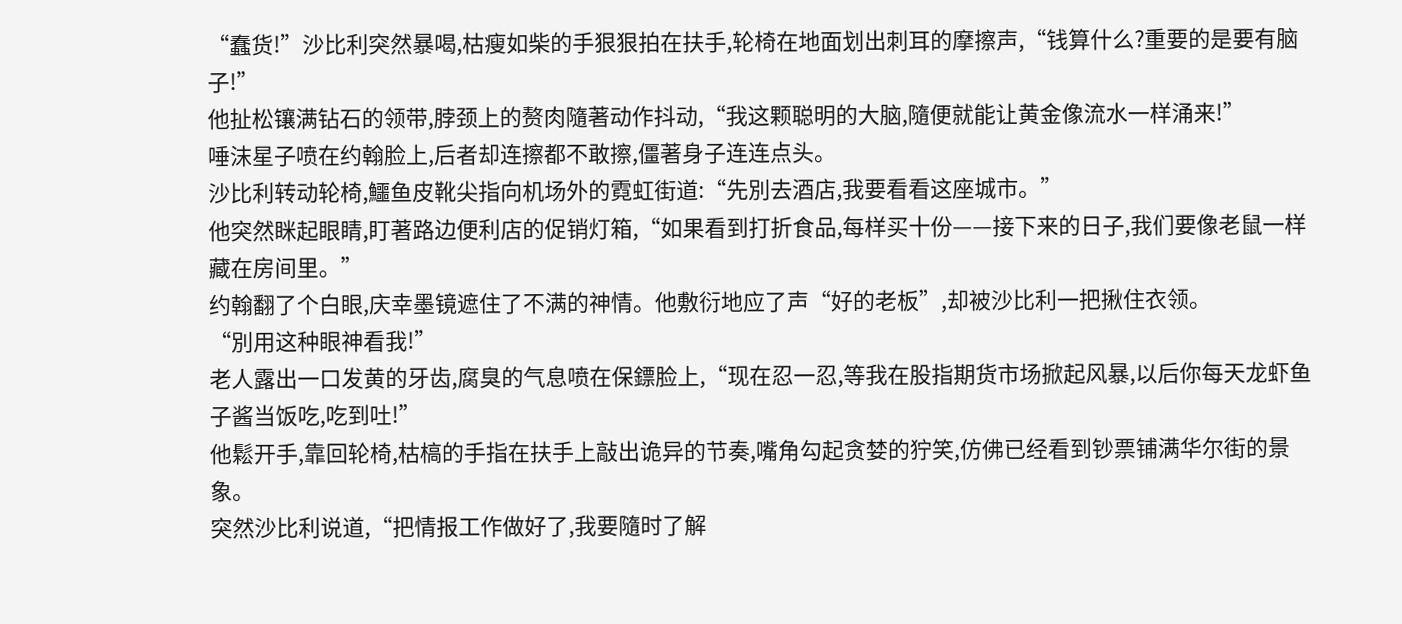“蠢货!”沙比利突然暴喝,枯瘦如柴的手狠狠拍在扶手,轮椅在地面划出刺耳的摩擦声,“钱算什么?重要的是要有脑子!”
他扯松镶满钻石的领带,脖颈上的赘肉隨著动作抖动,“我这颗聪明的大脑,隨便就能让黄金像流水一样涌来!”
唾沫星子喷在约翰脸上,后者却连擦都不敢擦,僵著身子连连点头。
沙比利转动轮椅,鱷鱼皮靴尖指向机场外的霓虹街道:“先別去酒店,我要看看这座城市。”
他突然眯起眼睛,盯著路边便利店的促销灯箱,“如果看到打折食品,每样买十份——接下来的日子,我们要像老鼠一样藏在房间里。”
约翰翻了个白眼,庆幸墨镜遮住了不满的神情。他敷衍地应了声“好的老板”,却被沙比利一把揪住衣领。
“別用这种眼神看我!”
老人露出一口发黄的牙齿,腐臭的气息喷在保鏢脸上,“现在忍一忍,等我在股指期货市场掀起风暴,以后你每天龙虾鱼子酱当饭吃,吃到吐!”
他鬆开手,靠回轮椅,枯槁的手指在扶手上敲出诡异的节奏,嘴角勾起贪婪的狞笑,仿佛已经看到钞票铺满华尔街的景象。
突然沙比利说道,“把情报工作做好了,我要隨时了解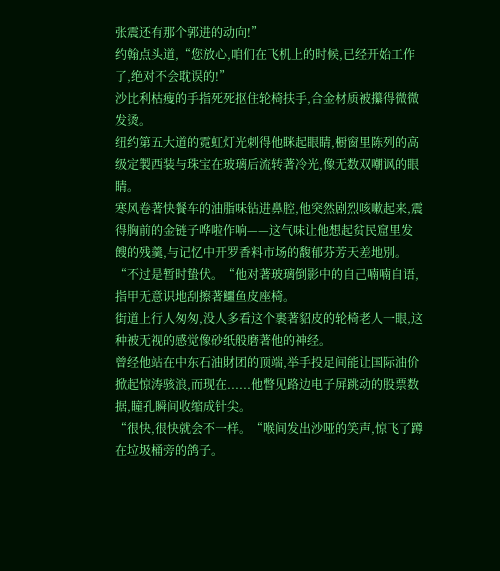张震还有那个郭进的动向!”
约翰点头道,“您放心,咱们在飞机上的时候,已经开始工作了,绝对不会耽误的!”
沙比利枯瘦的手指死死抠住轮椅扶手,合金材质被攥得微微发烫。
纽约第五大道的霓虹灯光刺得他眯起眼睛,橱窗里陈列的高级定製西装与珠宝在玻璃后流转著冷光,像无数双嘲讽的眼睛。
寒风卷著快餐车的油脂味钻进鼻腔,他突然剧烈咳嗽起来,震得胸前的金链子哗啦作响——这气味让他想起贫民窟里发餿的残羹,与记忆中开罗香料市场的馥郁芬芳天差地別。
“不过是暂时蛰伏。“他对著玻璃倒影中的自己喃喃自语,指甲无意识地刮擦著鱷鱼皮座椅。
街道上行人匆匆,没人多看这个裹著貂皮的轮椅老人一眼,这种被无视的感觉像砂纸般磨著他的神经。
曾经他站在中东石油財团的顶端,举手投足间能让国际油价掀起惊涛骇浪,而现在......他瞥见路边电子屏跳动的股票数据,瞳孔瞬间收缩成针尖。
“很快,很快就会不一样。“喉间发出沙哑的笑声,惊飞了蹲在垃圾桶旁的鸽子。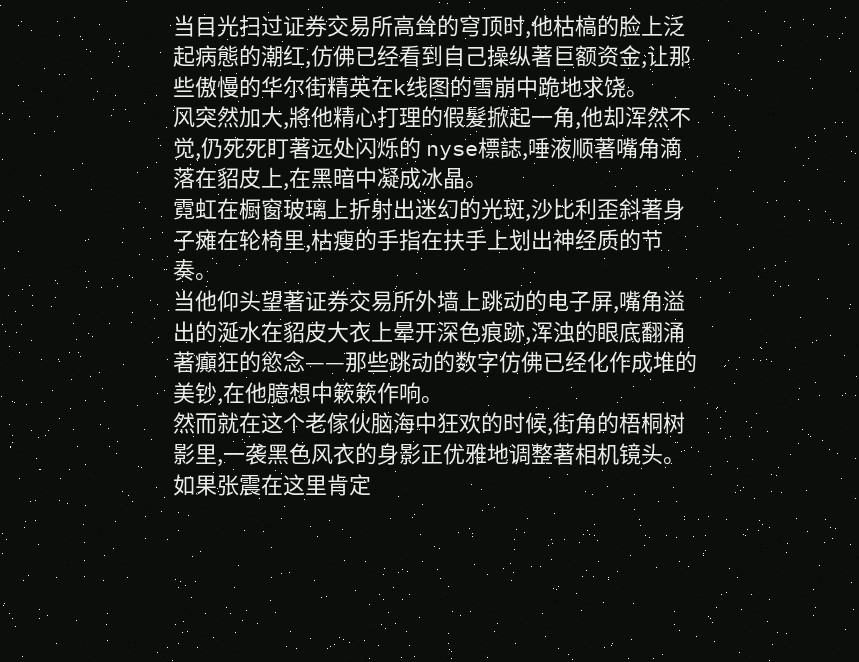当目光扫过证券交易所高耸的穹顶时,他枯槁的脸上泛起病態的潮红,仿佛已经看到自己操纵著巨额资金,让那些傲慢的华尔街精英在k线图的雪崩中跪地求饶。
风突然加大,將他精心打理的假髮掀起一角,他却浑然不觉,仍死死盯著远处闪烁的 nyse標誌,唾液顺著嘴角滴落在貂皮上,在黑暗中凝成冰晶。
霓虹在橱窗玻璃上折射出迷幻的光斑,沙比利歪斜著身子瘫在轮椅里,枯瘦的手指在扶手上划出神经质的节奏。
当他仰头望著证券交易所外墙上跳动的电子屏,嘴角溢出的涎水在貂皮大衣上晕开深色痕跡,浑浊的眼底翻涌著癲狂的慾念——那些跳动的数字仿佛已经化作成堆的美钞,在他臆想中簌簌作响。
然而就在这个老傢伙脑海中狂欢的时候,街角的梧桐树影里,一袭黑色风衣的身影正优雅地调整著相机镜头。
如果张震在这里肯定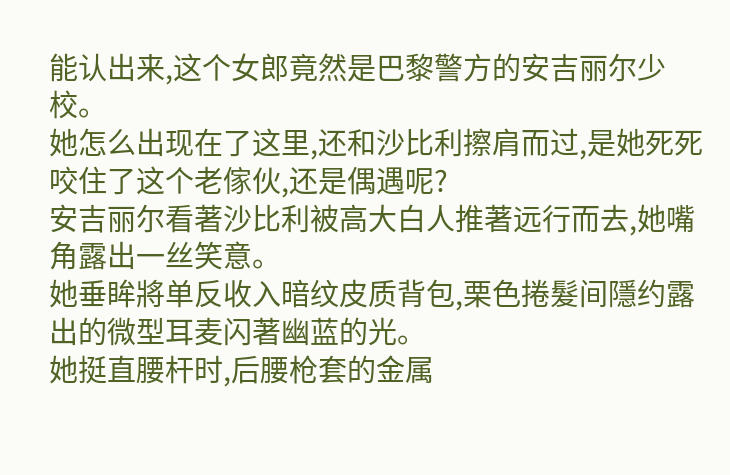能认出来,这个女郎竟然是巴黎警方的安吉丽尔少校。
她怎么出现在了这里,还和沙比利擦肩而过,是她死死咬住了这个老傢伙,还是偶遇呢?
安吉丽尔看著沙比利被高大白人推著远行而去,她嘴角露出一丝笑意。
她垂眸將单反收入暗纹皮质背包,栗色捲髮间隱约露出的微型耳麦闪著幽蓝的光。
她挺直腰杆时,后腰枪套的金属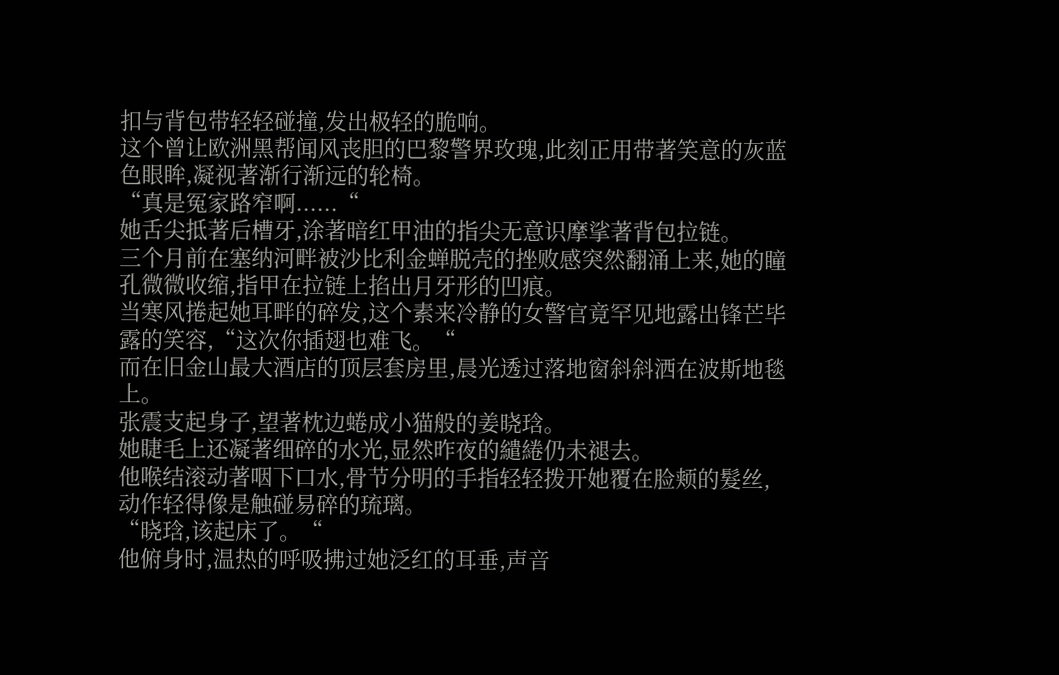扣与背包带轻轻碰撞,发出极轻的脆响。
这个曾让欧洲黑帮闻风丧胆的巴黎警界玫瑰,此刻正用带著笑意的灰蓝色眼眸,凝视著渐行渐远的轮椅。
“真是冤家路窄啊......“
她舌尖抵著后槽牙,涂著暗红甲油的指尖无意识摩挲著背包拉链。
三个月前在塞纳河畔被沙比利金蝉脱壳的挫败感突然翻涌上来,她的瞳孔微微收缩,指甲在拉链上掐出月牙形的凹痕。
当寒风捲起她耳畔的碎发,这个素来冷静的女警官竟罕见地露出锋芒毕露的笑容,“这次你插翅也难飞。“
而在旧金山最大酒店的顶层套房里,晨光透过落地窗斜斜洒在波斯地毯上。
张震支起身子,望著枕边蜷成小猫般的姜晓琀。
她睫毛上还凝著细碎的水光,显然昨夜的繾綣仍未褪去。
他喉结滚动著咽下口水,骨节分明的手指轻轻拨开她覆在脸颊的髮丝,动作轻得像是触碰易碎的琉璃。
“晓琀,该起床了。“
他俯身时,温热的呼吸拂过她泛红的耳垂,声音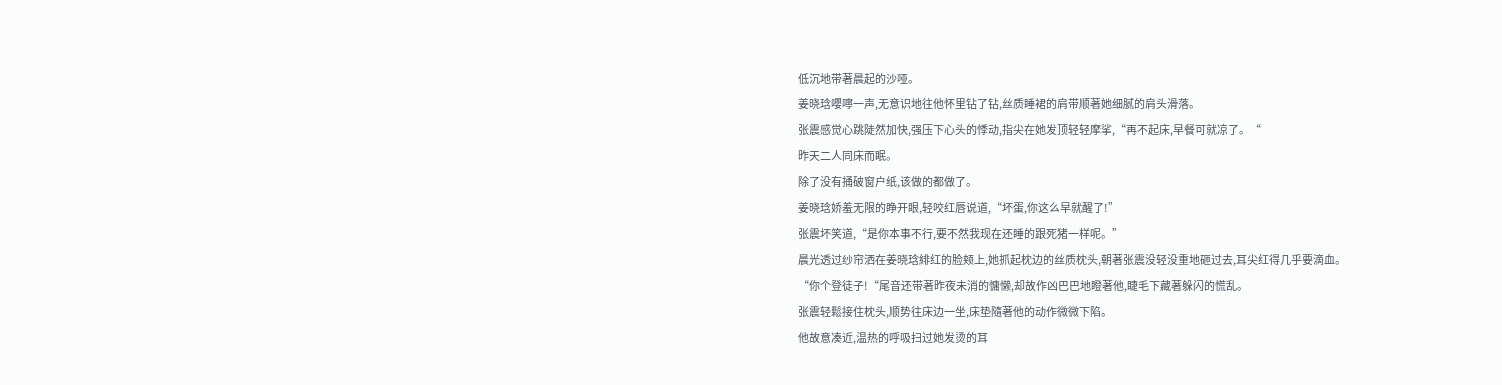低沉地带著晨起的沙哑。
姜晓琀嚶嚀一声,无意识地往他怀里钻了钻,丝质睡裙的肩带顺著她细腻的肩头滑落。
张震感觉心跳陡然加快,强压下心头的悸动,指尖在她发顶轻轻摩挲,“再不起床,早餐可就凉了。“
昨天二人同床而眠。
除了没有捅破窗户纸,该做的都做了。
姜晓琀娇羞无限的睁开眼,轻咬红唇说道,“坏蛋,你这么早就醒了!”
张震坏笑道,“是你本事不行,要不然我现在还睡的跟死猪一样呢。”
晨光透过纱帘洒在姜晓琀緋红的脸颊上,她抓起枕边的丝质枕头,朝著张震没轻没重地砸过去,耳尖红得几乎要滴血。
“你个登徒子!“尾音还带著昨夜未消的慵懒,却故作凶巴巴地瞪著他,睫毛下藏著躲闪的慌乱。
张震轻鬆接住枕头,顺势往床边一坐,床垫隨著他的动作微微下陷。
他故意凑近,温热的呼吸扫过她发烫的耳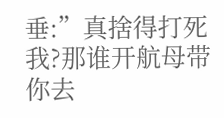垂:”真捨得打死我?那谁开航母带你去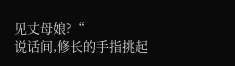见丈母娘?“
说话间,修长的手指挑起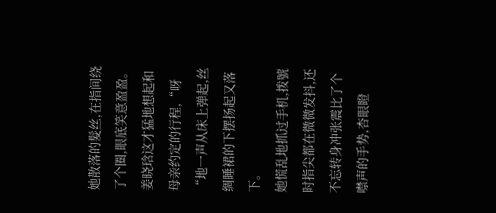她散落的髮丝,在指间绕了个圈,眼底笑意盈盈。
姜晓琀这才猛地想起和母亲约定的行程,“呀“地一声从床上弹起,丝绸睡裙的下摆扬起又落下。
她慌乱地抓过手机,拨號时指尖都在微微发抖,还不忘转身冲张震比了个噤声的手势,杏眼瞪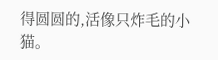得圆圆的,活像只炸毛的小猫。